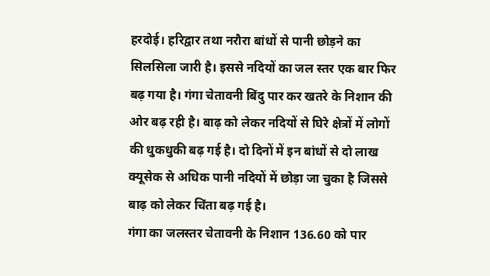हरदोई। हरिद्वार तथा नरौरा बांधों से पानी छोड़ने का सिलसिला जारी है। इससे नदियों का जल स्तर एक बार फिर बढ़ गया है। गंगा चेतावनी बिंदु पार कर खतरे के निशान की ओर बढ़ रही है। बाढ़ को लेकर नदियों से घिरे क्षेत्रों में लोगों की धुकधुकी बढ़ गई है। दो दिनों में इन बांधों से दो लाख क्यूसेक से अधिक पानी नदियों में छोड़ा जा चुका है जिससे बाढ़ को लेकर चिंता बढ़ गई है।
गंगा का जलस्तर चेतावनी के निशान 136.60 को पार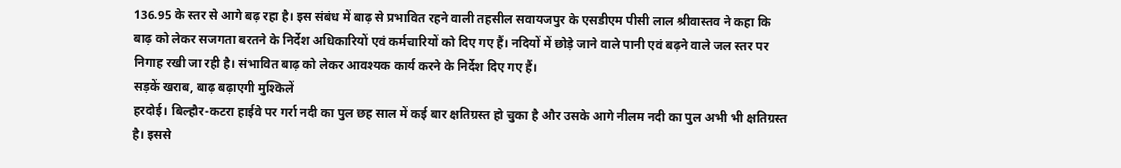136.95 के स्तर से आगे बढ़ रहा है। इस संबंध में बाढ़ से प्रभावित रहने वाली तहसील सवायजपुर के एसडीएम पीसी लाल श्रीवास्तव ने कहा कि बाढ़ को लेकर सजगता बरतने के निर्देश अधिकारियों एवं कर्मचारियों को दिए गए हैं। नदियों में छोड़े जाने वाले पानी एवं बढ़ने वाले जल स्तर पर निगाह रखी जा रही है। संभावित बाढ़ को लेकर आवश्यक कार्य करने के निर्देश दिए गए हैं।
सड़कें खराब, बाढ़ बढ़ाएगी मुश्किलें
हरदोई। बिल्हौर-कटरा हाईवे पर गर्रा नदी का पुल छह साल में कई बार क्षतिग्रस्त हो चुका है और उसके आगे नीलम नदी का पुल अभी भी क्षतिग्रस्त है। इससे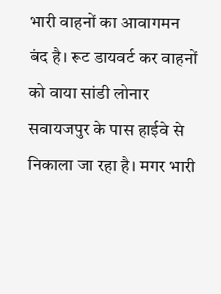भारी वाहनों का आवागमन बंद है। रूट डायवर्ट कर वाहनों को वाया सांडी लोनार सवायजपुर के पास हाईवे से निकाला जा रहा है। मगर भारी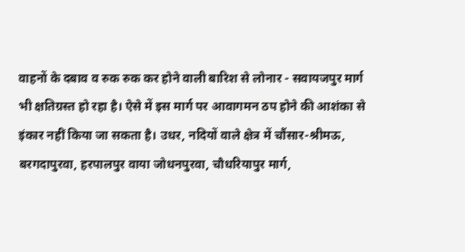वाहनों के दबाव व रुक रुक कर होने वाली बारिश से लोनार - सवायजपुर मार्ग भी क्षतिग्रस्त हो रहा है। ऐसे में इस मार्ग पर आवागमन ठप होने की आशंका से इंकार नहीं किया जा सकता है। उधर, नदियों वाले क्षेत्र में चौंसार-श्रीमऊ, बरगदापुरवा, हरपालपुर वाया जोधनपुरवा, चौधरियापुर मार्ग,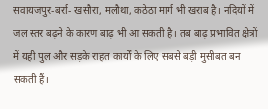सवायजपुर-बर्रा- खसौरा, मलौथा, कठेठा मार्ग भी खराब है। नदियों में जल स्तर बढ़ने के कारण बाढ़ भी आ सकती है। तब बाढ़ प्रभावित क्षेत्रों में यही पुल और सड़के राहत कार्यों के लिए सबसे बड़ी मुसीबत बन सकती हैं।